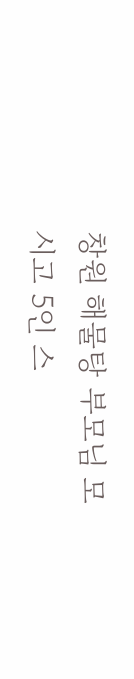창원 해물탕 부모님 모시고 5인 스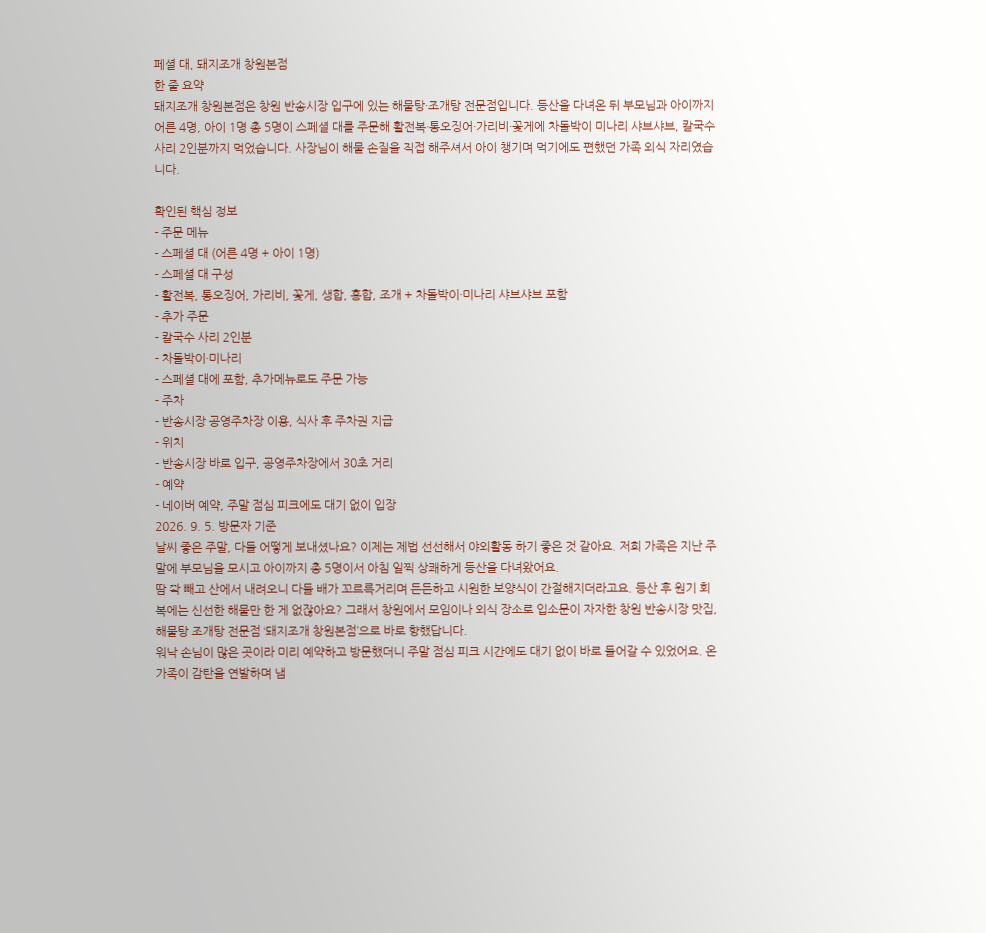페셜 대, 돼지조개 창원본점
한 줄 요약
돼지조개 창원본점은 창원 반송시장 입구에 있는 해물탕·조개탕 전문점입니다. 등산을 다녀온 뒤 부모님과 아이까지 어른 4명, 아이 1명 총 5명이 스페셜 대를 주문해 활전복·통오징어·가리비·꽃게에 차돌박이 미나리 샤브샤브, 칼국수 사리 2인분까지 먹었습니다. 사장님이 해물 손질을 직접 해주셔서 아이 챙기며 먹기에도 편했던 가족 외식 자리였습니다.

확인된 핵심 정보
- 주문 메뉴
- 스페셜 대 (어른 4명 + 아이 1명)
- 스페셜 대 구성
- 활전복, 통오징어, 가리비, 꽃게, 생합, 홍합, 조개 + 차돌박이·미나리 샤브샤브 포함
- 추가 주문
- 칼국수 사리 2인분
- 차돌박이·미나리
- 스페셜 대에 포함, 추가메뉴로도 주문 가능
- 주차
- 반송시장 공영주차장 이용, 식사 후 주차권 지급
- 위치
- 반송시장 바로 입구, 공영주차장에서 30초 거리
- 예약
- 네이버 예약, 주말 점심 피크에도 대기 없이 입장
2026. 9. 5. 방문자 기준
날씨 좋은 주말, 다들 어떻게 보내셨나요? 이제는 제법 선선해서 야외활동 하기 좋은 것 같아요. 저희 가족은 지난 주말에 부모님을 모시고 아이까지 총 5명이서 아침 일찍 상쾌하게 등산을 다녀왔어요.
땀 쫙 빼고 산에서 내려오니 다들 배가 꼬르륵거리며 든든하고 시원한 보양식이 간절해지더라고요. 등산 후 원기 회복에는 신선한 해물만 한 게 없잖아요? 그래서 창원에서 모임이나 외식 장소로 입소문이 자자한 창원 반송시장 맛집, 해물탕 조개탕 전문점 ‘돼지조개 창원본점’으로 바로 향했답니다.
워낙 손님이 많은 곳이라 미리 예약하고 방문했더니 주말 점심 피크 시간에도 대기 없이 바로 들어갈 수 있었어요. 온 가족이 감탄을 연발하며 냄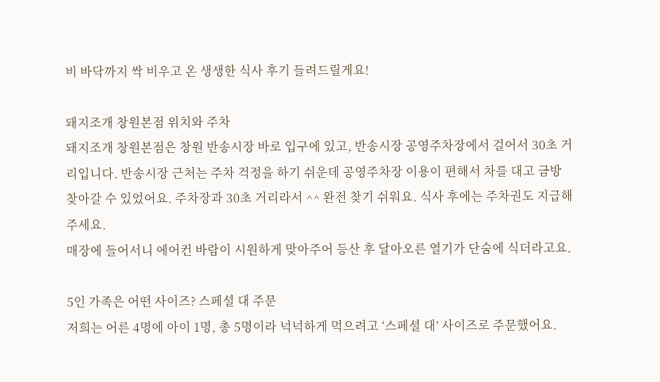비 바닥까지 싹 비우고 온 생생한 식사 후기 들려드릴게요!

돼지조개 창원본점 위치와 주차
돼지조개 창원본점은 창원 반송시장 바로 입구에 있고, 반송시장 공영주차장에서 걸어서 30초 거리입니다. 반송시장 근처는 주차 걱정을 하기 쉬운데 공영주차장 이용이 편해서 차를 대고 금방 찾아갈 수 있었어요. 주차장과 30초 거리라서 ^^ 완전 찾기 쉬워요. 식사 후에는 주차권도 지급해 주세요.
매장에 들어서니 에어컨 바람이 시원하게 맞아주어 등산 후 달아오른 열기가 단숨에 식더라고요.

5인 가족은 어떤 사이즈? 스페셜 대 주문
저희는 어른 4명에 아이 1명, 총 5명이라 넉넉하게 먹으려고 ‘스페셜 대’ 사이즈로 주문했어요.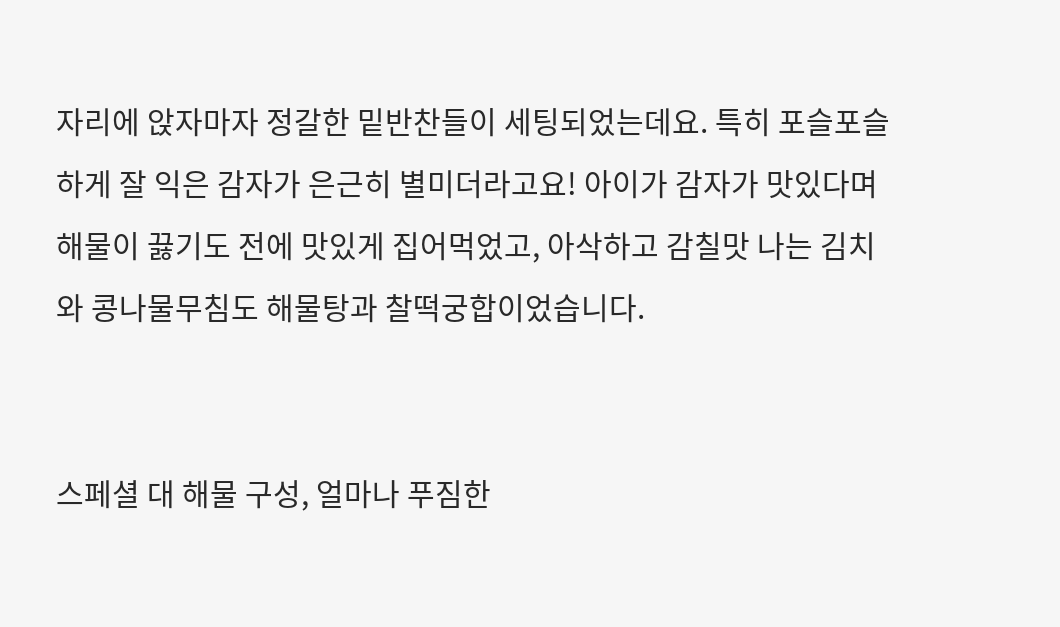자리에 앉자마자 정갈한 밑반찬들이 세팅되었는데요. 특히 포슬포슬하게 잘 익은 감자가 은근히 별미더라고요! 아이가 감자가 맛있다며 해물이 끓기도 전에 맛있게 집어먹었고, 아삭하고 감칠맛 나는 김치와 콩나물무침도 해물탕과 찰떡궁합이었습니다.


스페셜 대 해물 구성, 얼마나 푸짐한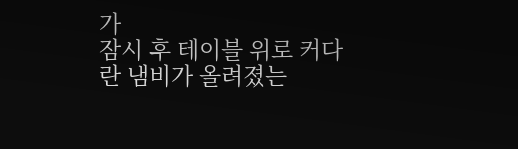가
잠시 후 테이블 위로 커다란 냄비가 올려졌는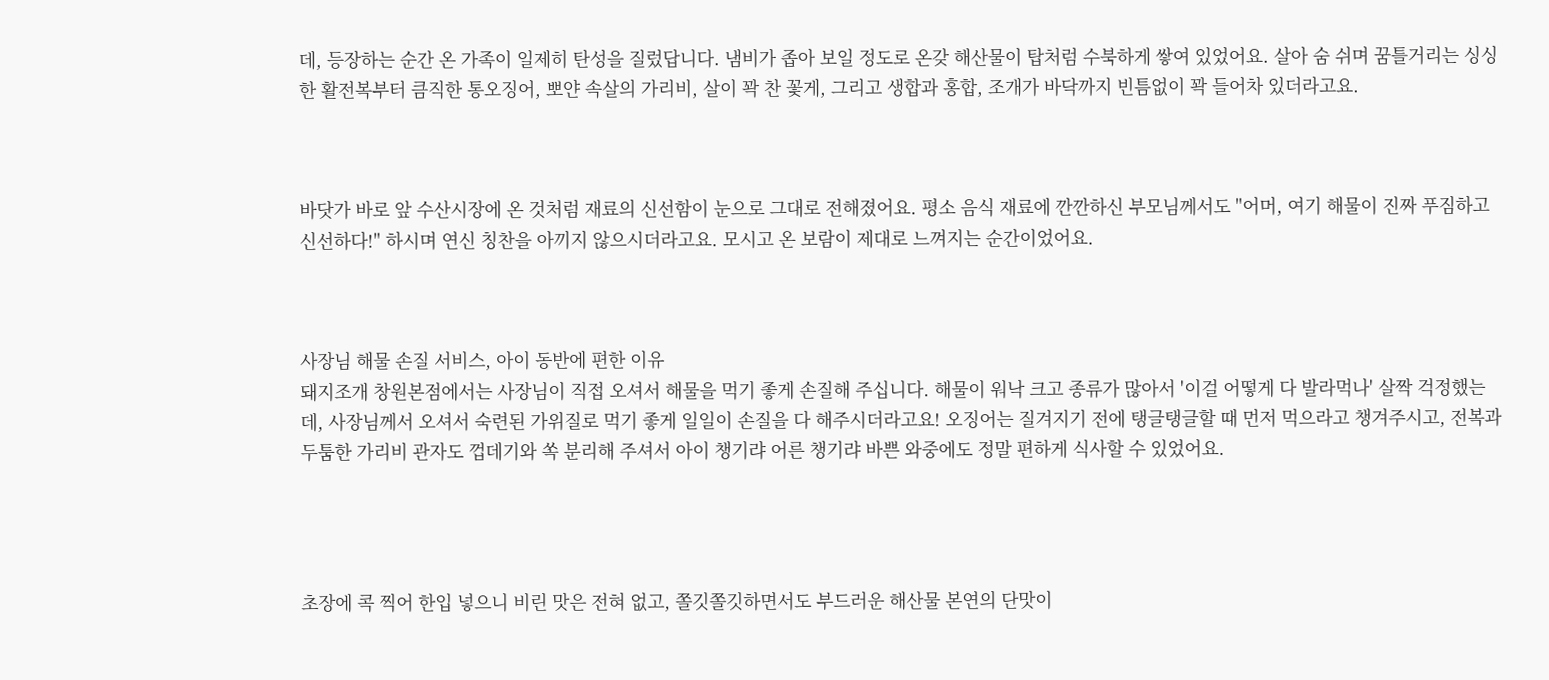데, 등장하는 순간 온 가족이 일제히 탄성을 질렀답니다. 냄비가 좁아 보일 정도로 온갖 해산물이 탑처럼 수북하게 쌓여 있었어요. 살아 숨 쉬며 꿈틀거리는 싱싱한 활전복부터 큼직한 통오징어, 뽀얀 속살의 가리비, 살이 꽉 찬 꽃게, 그리고 생합과 홍합, 조개가 바닥까지 빈틈없이 꽉 들어차 있더라고요.



바닷가 바로 앞 수산시장에 온 것처럼 재료의 신선함이 눈으로 그대로 전해졌어요. 평소 음식 재료에 깐깐하신 부모님께서도 "어머, 여기 해물이 진짜 푸짐하고 신선하다!" 하시며 연신 칭찬을 아끼지 않으시더라고요. 모시고 온 보람이 제대로 느껴지는 순간이었어요.



사장님 해물 손질 서비스, 아이 동반에 편한 이유
돼지조개 창원본점에서는 사장님이 직접 오셔서 해물을 먹기 좋게 손질해 주십니다. 해물이 워낙 크고 종류가 많아서 '이걸 어떻게 다 발라먹나' 살짝 걱정했는데, 사장님께서 오셔서 숙련된 가위질로 먹기 좋게 일일이 손질을 다 해주시더라고요! 오징어는 질겨지기 전에 탱글탱글할 때 먼저 먹으라고 챙겨주시고, 전복과 두툼한 가리비 관자도 껍데기와 쏙 분리해 주셔서 아이 챙기랴 어른 챙기랴 바쁜 와중에도 정말 편하게 식사할 수 있었어요.




초장에 콕 찍어 한입 넣으니 비린 맛은 전혀 없고, 쫄깃쫄깃하면서도 부드러운 해산물 본연의 단맛이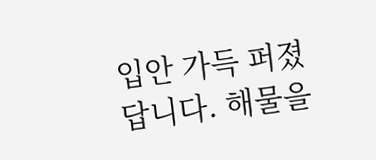입안 가득 퍼졌답니다. 해물을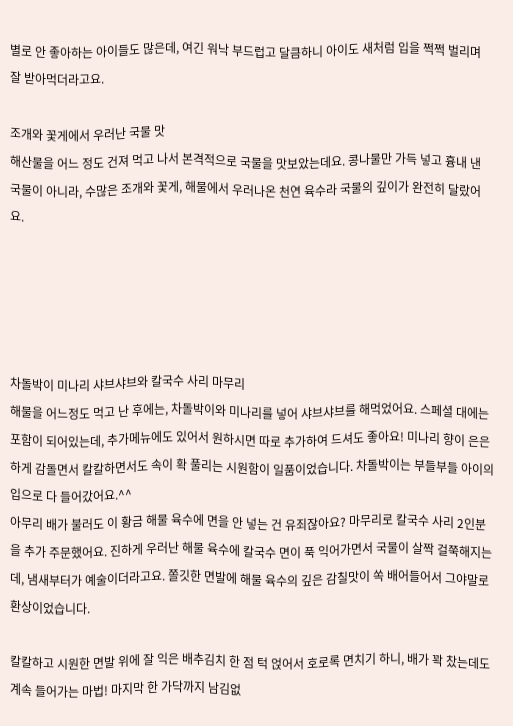별로 안 좋아하는 아이들도 많은데, 여긴 워낙 부드럽고 달큼하니 아이도 새처럼 입을 쩍쩍 벌리며 잘 받아먹더라고요.

조개와 꽃게에서 우러난 국물 맛
해산물을 어느 정도 건져 먹고 나서 본격적으로 국물을 맛보았는데요. 콩나물만 가득 넣고 흉내 낸 국물이 아니라, 수많은 조개와 꽃게, 해물에서 우러나온 천연 육수라 국물의 깊이가 완전히 달랐어요.





차돌박이 미나리 샤브샤브와 칼국수 사리 마무리
해물을 어느정도 먹고 난 후에는, 차돌박이와 미나리를 넣어 샤브샤브를 해먹었어요. 스페셜 대에는 포함이 되어있는데, 추가메뉴에도 있어서 원하시면 따로 추가하여 드셔도 좋아요! 미나리 향이 은은하게 감돌면서 칼칼하면서도 속이 확 풀리는 시원함이 일품이었습니다. 차돌박이는 부들부들 아이의 입으로 다 들어갔어요.^^
아무리 배가 불러도 이 황금 해물 육수에 면을 안 넣는 건 유죄잖아요? 마무리로 칼국수 사리 2인분을 추가 주문했어요. 진하게 우러난 해물 육수에 칼국수 면이 푹 익어가면서 국물이 살짝 걸쭉해지는데, 냄새부터가 예술이더라고요. 쫄깃한 면발에 해물 육수의 깊은 감칠맛이 쏙 배어들어서 그야말로 환상이었습니다.

칼칼하고 시원한 면발 위에 잘 익은 배추김치 한 점 턱 얹어서 호로록 면치기 하니, 배가 꽉 찼는데도 계속 들어가는 마법! 마지막 한 가닥까지 남김없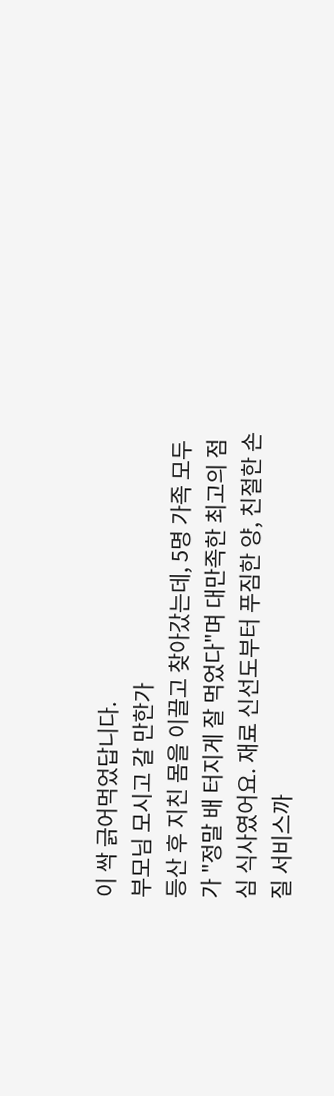이 싹 긁어먹었답니다.
부모님 모시고 갈 만한가
등산 후 지친 몸을 이끌고 찾아갔는데, 5명 가족 모두가 "정말 배 터지게 잘 먹었다"며 대만족한 최고의 점심 식사였어요. 재료 신선도부터 푸짐한 양, 친절한 손질 서비스까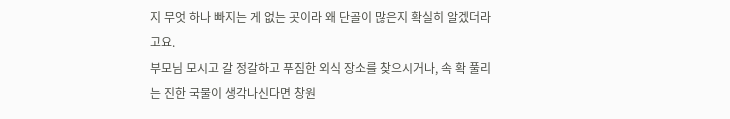지 무엇 하나 빠지는 게 없는 곳이라 왜 단골이 많은지 확실히 알겠더라고요.
부모님 모시고 갈 정갈하고 푸짐한 외식 장소를 찾으시거나, 속 확 풀리는 진한 국물이 생각나신다면 창원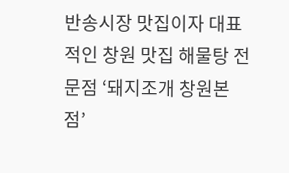반송시장 맛집이자 대표적인 창원 맛집 해물탕 전문점 ‘돼지조개 창원본점’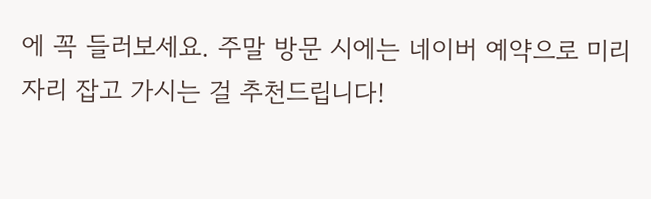에 꼭 들러보세요. 주말 방문 시에는 네이버 예약으로 미리 자리 잡고 가시는 걸 추천드립니다!